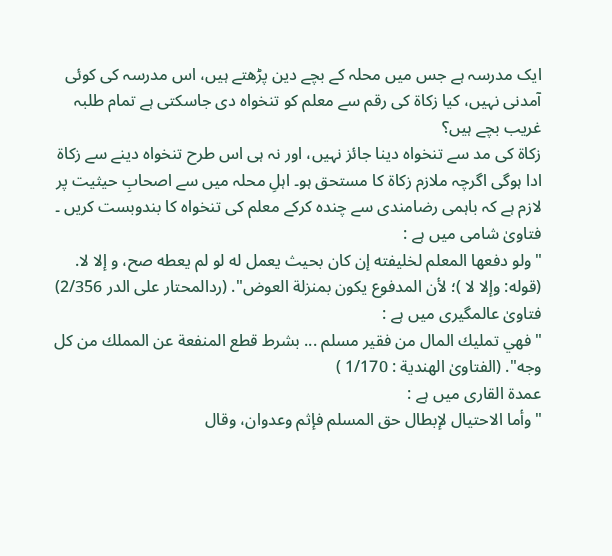ایک مدرسہ ہے جس میں محلہ کے بچے دین پڑھتے ہیں، اس مدرسہ کی کوئی آمدنی نہیں، کیا زکاۃ کی رقم سے معلم کو تنخواہ دی جاسکتی ہے تمام طلبہ غریب بچے ہیں؟
زکاۃ کی مد سے تنخواہ دینا جائز نہیں، اور نہ ہی اس طرح تنخواہ دینے سے زکاۃ ادا ہوگی اگرچہ ملازم زکاۃ کا مستحق ہو۔ اہلِ محلہ میں سے اصحابِ حیثیت پر لازم ہے کہ باہمی رضامندی سے چندہ کرکے معلم کی تنخواہ کا بندوبست کریں ۔
فتاویٰ شامی میں ہے :
"ولو دفعها المعلم لخلیفته إن کان بحیث یعمل له لو لم یعطه صح، و إلا لا.
(قوله: وإلا لا )؛ لأن المدفوع یکون بمنزلة العوض". (ردالمحتار علی الدر 2/356)
فتاویٰ عالمگیری میں ہے :
"فهي تملیك المال من فقیر مسلم ... بشرط قطع المنفعة عن المملك من کل وجه". (الفتاویٰ الهندیة : 1/170 )
عمدۃ القاری میں ہے :
"وأما الاحتیال لإبطال حق المسلم فإثم وعدوان، وقال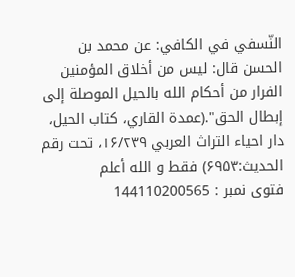النّسفي في الکافي: عن محمد بن الحسن قال: لیس من أخلاق المؤمنین الفرار من أحکام الله بالحیل الموصلة إلی إبطال الحق".(عمدة القاري، کتاب الحیل، دار احیاء التراث العربي ۱۶/۲۳۹، تحت رقم الحدیث:۶۹۵۳) فقط و الله أعلم
فتوی نمبر : 144110200565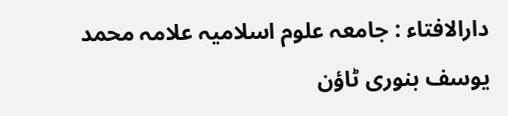دارالافتاء : جامعہ علوم اسلامیہ علامہ محمد یوسف بنوری ٹاؤن